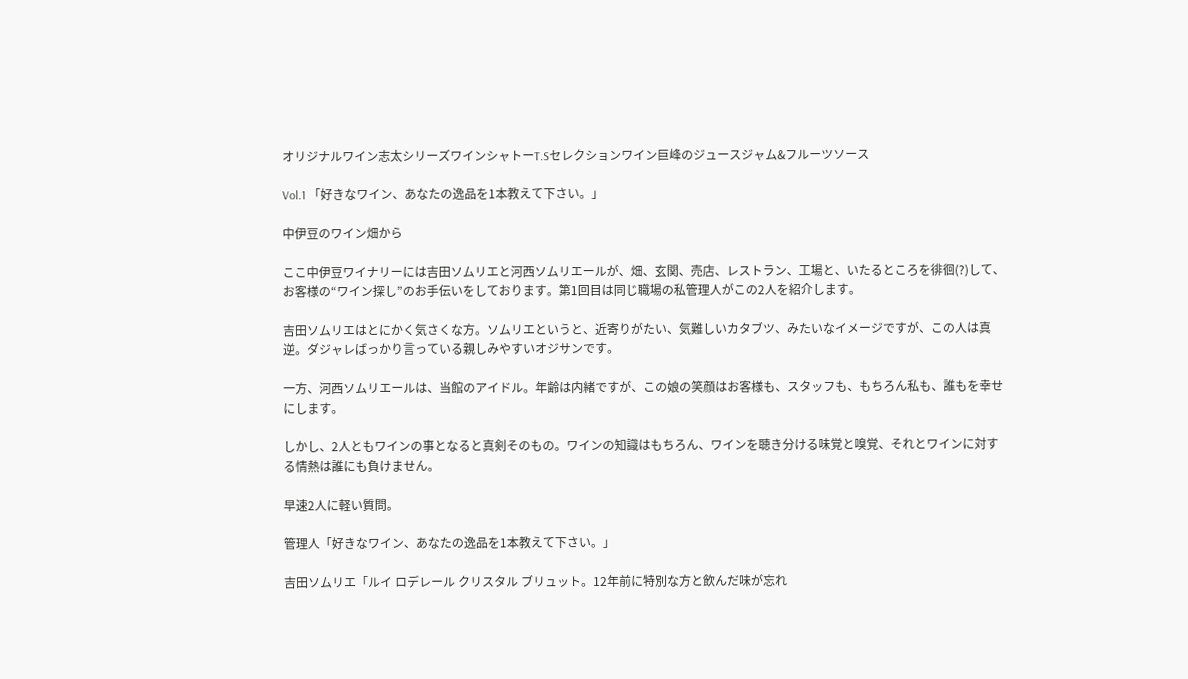オリジナルワイン志太シリーズワインシャトーT.Sセレクションワイン巨峰のジュースジャム&フルーツソース

Vol.1 「好きなワイン、あなたの逸品を1本教えて下さい。」

中伊豆のワイン畑から

ここ中伊豆ワイナリーには吉田ソムリエと河西ソムリエールが、畑、玄関、売店、レストラン、工場と、いたるところを徘徊(?)して、お客様の“ワイン探し”のお手伝いをしております。第1回目は同じ職場の私管理人がこの2人を紹介します。

吉田ソムリエはとにかく気さくな方。ソムリエというと、近寄りがたい、気難しいカタブツ、みたいなイメージですが、この人は真逆。ダジャレばっかり言っている親しみやすいオジサンです。

一方、河西ソムリエールは、当館のアイドル。年齢は内緒ですが、この娘の笑顔はお客様も、スタッフも、もちろん私も、誰もを幸せにします。

しかし、2人ともワインの事となると真剣そのもの。ワインの知識はもちろん、ワインを聴き分ける味覚と嗅覚、それとワインに対する情熱は誰にも負けません。

早速2人に軽い質問。

管理人「好きなワイン、あなたの逸品を1本教えて下さい。」

吉田ソムリエ「ルイ ロデレール クリスタル ブリュット。12年前に特別な方と飲んだ味が忘れ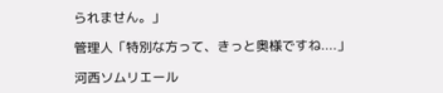られません。」

管理人「特別な方って、きっと奥様ですね....」

河西ソムリエール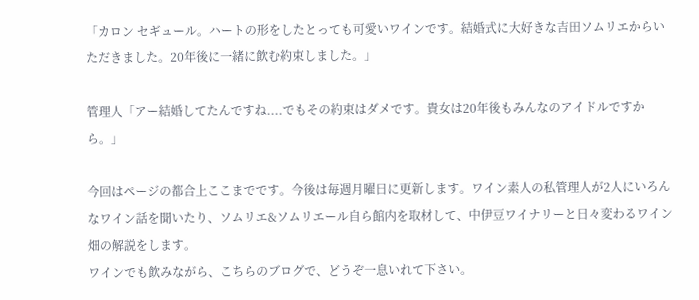「カロン セギュール。ハートの形をしたとっても可愛いワインです。結婚式に大好きな吉田ソムリエからいただきました。20年後に一緒に飲む約束しました。」

管理人「アー結婚してたんですね....でもその約束はダメです。貴女は20年後もみんなのアイドルですから。」

今回はページの都合上ここまでです。今後は毎週月曜日に更新します。ワイン素人の私管理人が2人にいろんなワイン話を聞いたり、ソムリエ&ソムリエール自ら館内を取材して、中伊豆ワイナリーと日々変わるワイン畑の解説をします。
ワインでも飲みながら、こちらのブログで、どうぞ一息いれて下さい。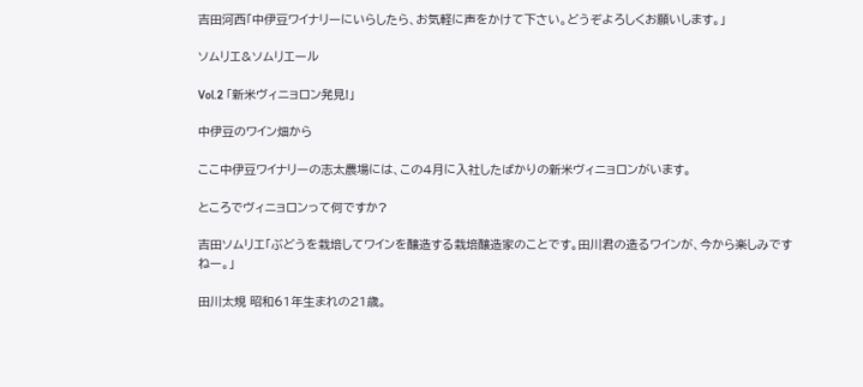吉田河西「中伊豆ワイナリーにいらしたら、お気軽に声をかけて下さい。どうぞよろしくお願いします。」

ソムリエ&ソムリエール

Vol.2 「新米ヴィニョロン発見!」

中伊豆のワイン畑から

ここ中伊豆ワイナリーの志太農場には、この4月に入社したばかりの新米ヴィニョロンがいます。

ところでヴィニョロンって何ですか?

吉田ソムリエ「ぶどうを栽培してワインを醸造する栽培醸造家のことです。田川君の造るワインが、今から楽しみですねー。」

田川太規 昭和61年生まれの21歳。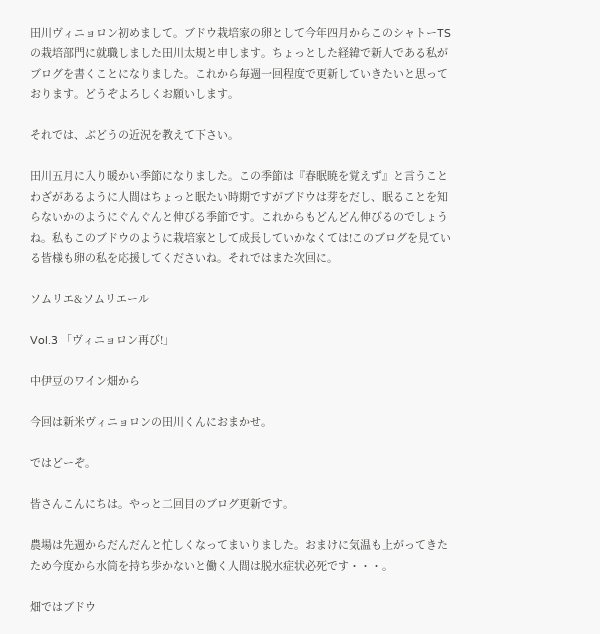田川ヴィニョロン初めまして。ブドウ栽培家の卵として今年四月からこのシャトーTSの栽培部門に就職しました田川太規と申します。ちょっとした経緯で新人である私がブログを書くことになりました。これから毎週一回程度で更新していきたいと思っております。どうぞよろしくお願いします。

それでは、ぶどうの近況を教えて下さい。

田川五月に入り暖かい季節になりました。この季節は『春眠暁を覚えず』と言うことわざがあるように人間はちょっと眠たい時期ですがブドウは芽をだし、眠ることを知らないかのようにぐんぐんと伸びる季節です。これからもどんどん伸びるのでしょうね。私もこのブドウのように栽培家として成長していかなくては!このブログを見ている皆様も卵の私を応援してくださいね。それではまた次回に。

ソムリエ&ソムリエール

Vol.3 「ヴィニョロン再び!」

中伊豆のワイン畑から

今回は新米ヴィニョロンの田川くんにおまかせ。

ではどーぞ。

皆さんこんにちは。やっと二回目のブログ更新です。

農場は先週からだんだんと忙しくなってまいりました。おまけに気温も上がってきたため今度から水筒を持ち歩かないと働く人間は脱水症状必死です・・・。

畑ではブドウ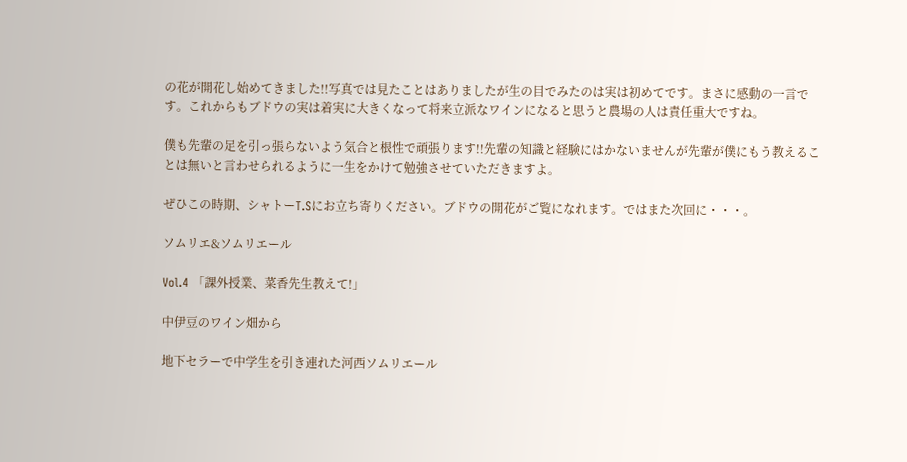の花が開花し始めてきました!!写真では見たことはありましたが生の目でみたのは実は初めてです。まさに感動の一言です。これからもブドウの実は着実に大きくなって将来立派なワインになると思うと農場の人は責任重大ですね。

僕も先輩の足を引っ張らないよう気合と根性で頑張ります!!先輩の知識と経験にはかないませんが先輩が僕にもう教えることは無いと言わせられるように一生をかけて勉強させていただきますよ。

ぜひこの時期、シャトーT.Sにお立ち寄りください。ブドウの開花がご覧になれます。ではまた次回に・・・。

ソムリエ&ソムリエール

Vol.4 「課外授業、菜香先生教えて!」

中伊豆のワイン畑から

地下セラーで中学生を引き連れた河西ソムリエール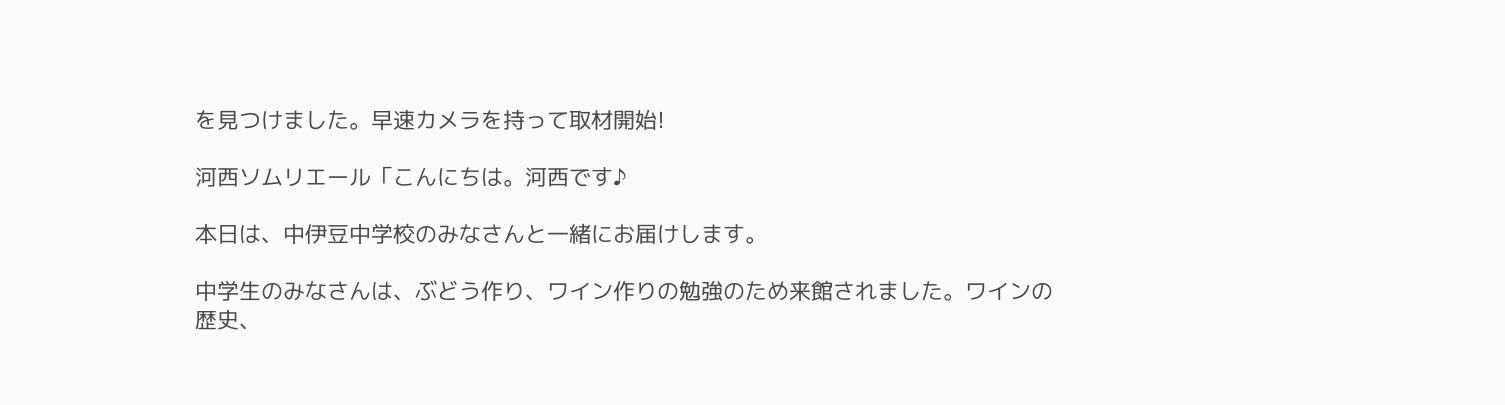を見つけました。早速カメラを持って取材開始!

河西ソムリエール「こんにちは。河西です♪

本日は、中伊豆中学校のみなさんと一緒にお届けします。

中学生のみなさんは、ぶどう作り、ワイン作りの勉強のため来館されました。ワインの歴史、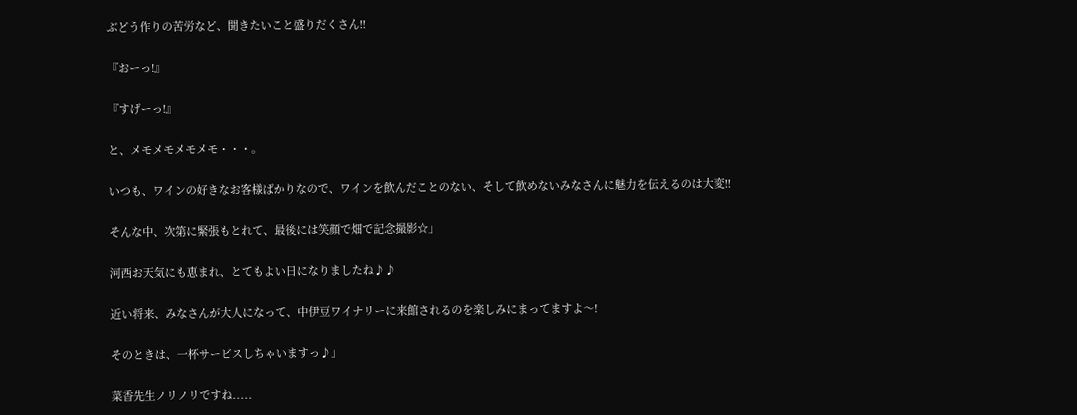ぶどう作りの苦労など、聞きたいこと盛りだくさん!!

『おーっ!』

『すげーっ!』

と、メモメモメモメモ・・・。

いつも、ワインの好きなお客様ばかりなので、ワインを飲んだことのない、そして飲めないみなさんに魅力を伝えるのは大変!!

そんな中、次第に緊張もとれて、最後には笑顔で畑で記念撮影☆」

河西お天気にも恵まれ、とてもよい日になりましたね♪♪

近い将来、みなさんが大人になって、中伊豆ワイナリーに来館されるのを楽しみにまってますよ〜!

そのときは、一杯サービスしちゃいますっ♪」

菜香先生ノリノリですね.....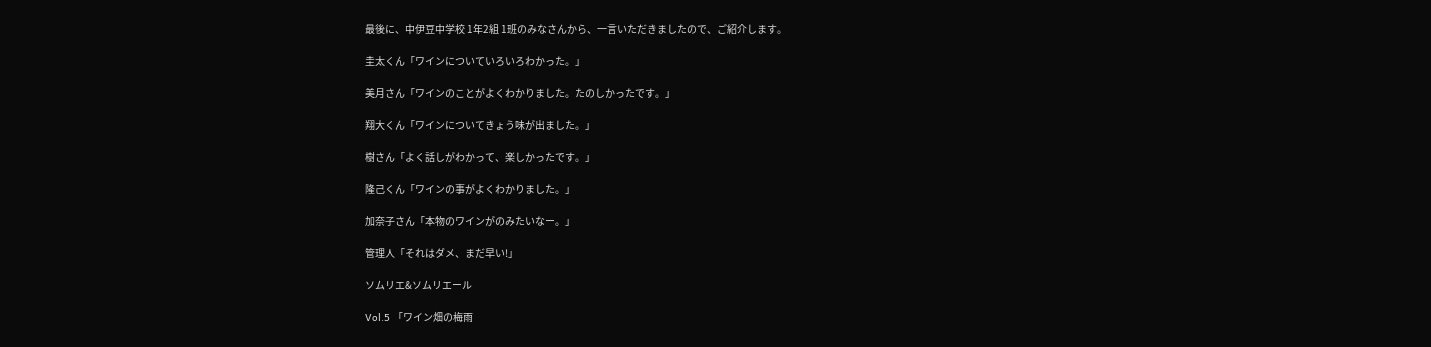最後に、中伊豆中学校 1年2組 1班のみなさんから、一言いただきましたので、ご紹介します。

圭太くん「ワインについていろいろわかった。」

美月さん「ワインのことがよくわかりました。たのしかったです。」

翔大くん「ワインについてきょう味が出ました。」

樹さん「よく話しがわかって、楽しかったです。」

隆己くん「ワインの事がよくわかりました。」

加奈子さん「本物のワインがのみたいなー。」

管理人「それはダメ、まだ早い!」

ソムリエ&ソムリエール

Vol.5 「ワイン畑の梅雨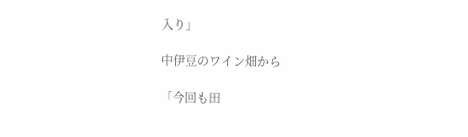入り」

中伊豆のワイン畑から

「今回も田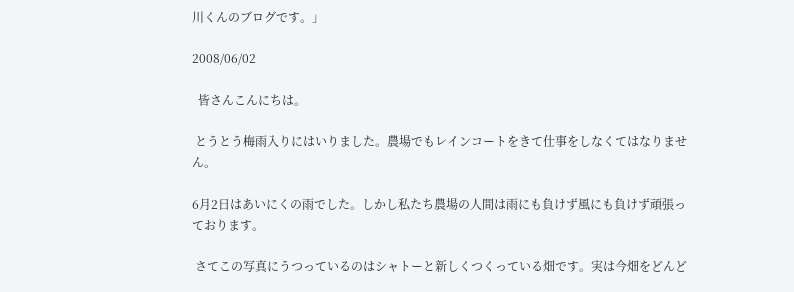川くんのブログです。」

2008/06/02

  皆さんこんにちは。

 とうとう梅雨入りにはいりました。農場でもレインコートをきて仕事をしなくてはなりません。

6月2日はあいにくの雨でした。しかし私たち農場の人間は雨にも負けず風にも負けず頑張っております。

 さてこの写真にうつっているのはシャトーと新しくつくっている畑です。実は今畑をどんど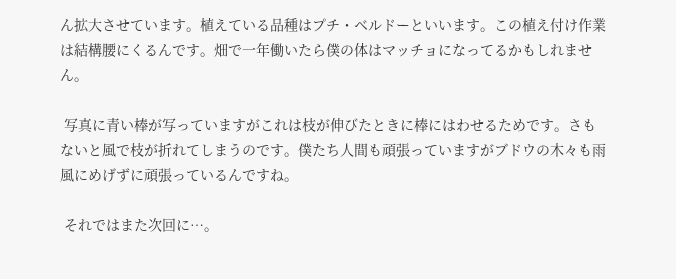ん拡大させています。植えている品種はプチ・ベルドーといいます。この植え付け作業は結構腰にくるんです。畑で一年働いたら僕の体はマッチョになってるかもしれません。

 写真に青い棒が写っていますがこれは枝が伸びたときに棒にはわせるためです。さもないと風で枝が折れてしまうのです。僕たち人間も頑張っていますがブドウの木々も雨風にめげずに頑張っているんですね。

 それではまた次回に…。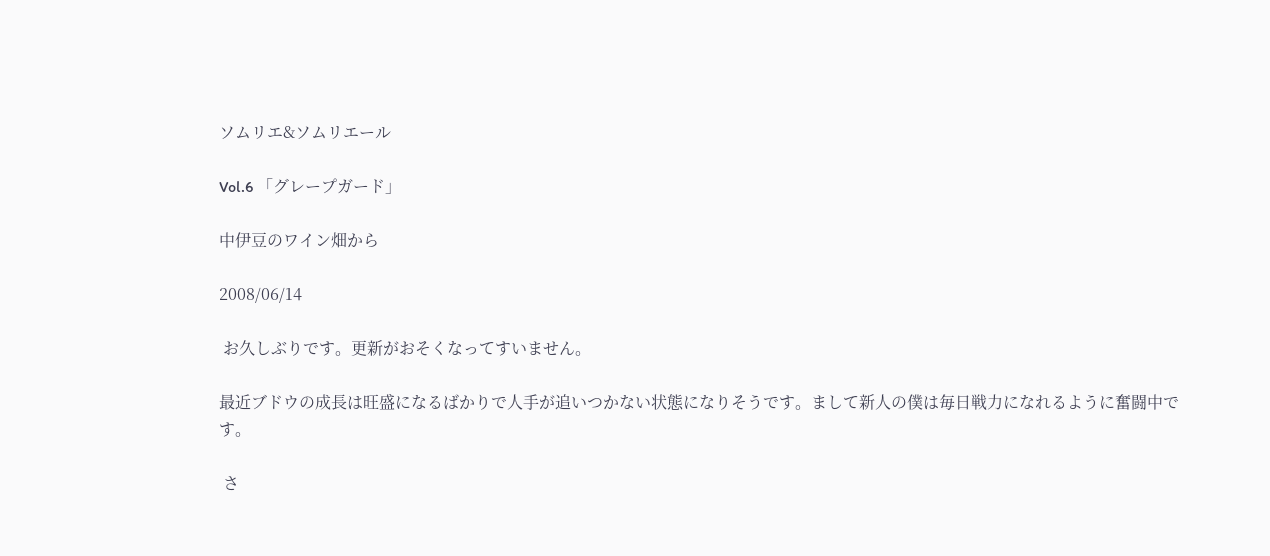ソムリエ&ソムリエール

Vol.6 「グレープガード」

中伊豆のワイン畑から

2008/06/14

 お久しぶりです。更新がおそくなってすいません。

最近ブドウの成長は旺盛になるばかりで人手が追いつかない状態になりそうです。まして新人の僕は毎日戦力になれるように奮闘中です。

 さ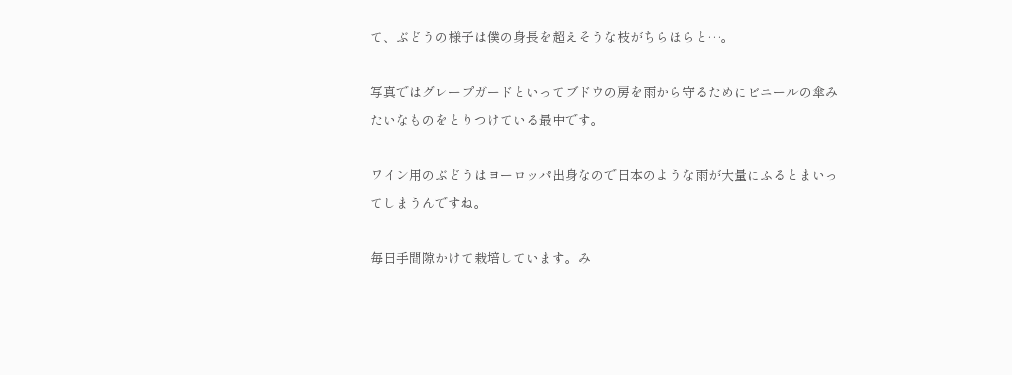て、ぶどうの様子は僕の身長を超えそうな枝がちらほらと…。

写真ではグレープガードといってブドウの房を雨から守るためにビニールの傘みたいなものをとりつけている最中です。

ワイン用のぶどうはヨーロッパ出身なので日本のような雨が大量にふるとまいってしまうんですね。

毎日手間隙かけて栽培しています。み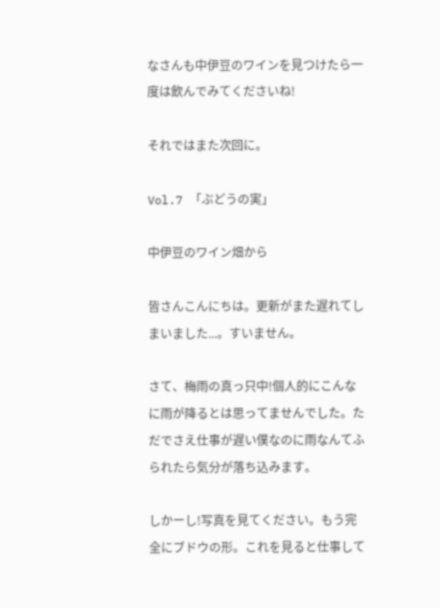なさんも中伊豆のワインを見つけたら一度は飲んでみてくださいね!

それではまた次回に。

Vol.7 「ぶどうの実」

中伊豆のワイン畑から

皆さんこんにちは。更新がまた遅れてしまいました...。すいません。

さて、梅雨の真っ只中!個人的にこんなに雨が降るとは思ってませんでした。ただでさえ仕事が遅い僕なのに雨なんてふられたら気分が落ち込みます。

しかーし!写真を見てください。もう完全にブドウの形。これを見ると仕事して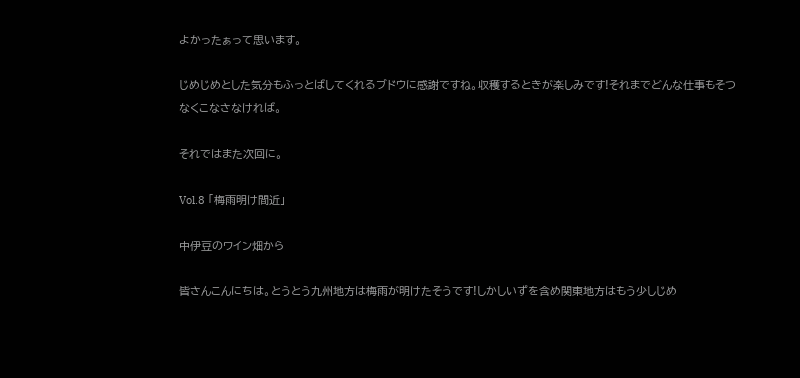よかったぁって思います。

じめじめとした気分もふっとばしてくれるブドウに感謝ですね。収穫するときが楽しみです!それまでどんな仕事もそつなくこなさなければ。

それではまた次回に。

Vol.8 「梅雨明け間近」

中伊豆のワイン畑から

皆さんこんにちは。とうとう九州地方は梅雨が明けたそうです!しかしいずを含め関東地方はもう少しじめ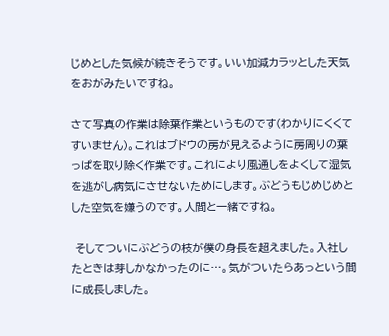じめとした気候が続きそうです。いい加減カラッとした天気をおがみたいですね。

さて写真の作業は除葉作業というものです(わかりにくくてすいません)。これはブドウの房が見えるように房周りの葉っぱを取り除く作業です。これにより風通しをよくして湿気を逃がし病気にさせないためにします。ぶどうもじめじめとした空気を嫌うのです。人間と一緒ですね。

 そしてついにぶどうの枝が僕の身長を超えました。入社したときは芽しかなかったのに…。気がついたらあっという間に成長しました。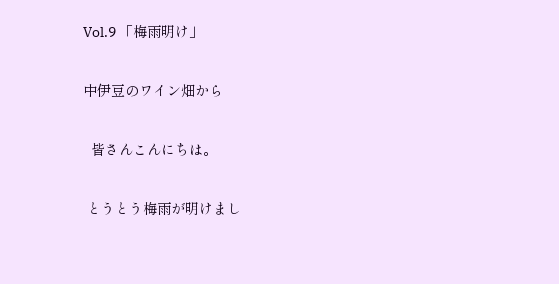Vol.9 「梅雨明け」

中伊豆のワイン畑から

  皆さんこんにちは。

 とうとう梅雨が明けまし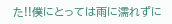た!!僕にとっては雨に濡れずに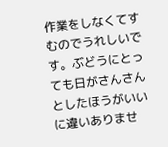作業をしなくてすむのでうれしいです。ぶどうにとっても日がさんさんとしたほうがいいに違いありませ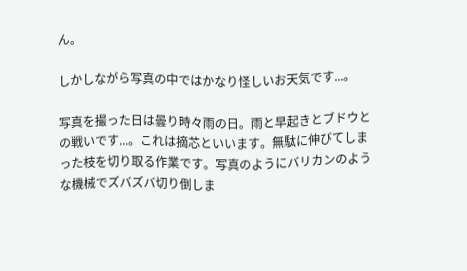ん。

しかしながら写真の中ではかなり怪しいお天気です...。

写真を撮った日は曇り時々雨の日。雨と早起きとブドウとの戦いです...。これは摘芯といいます。無駄に伸びてしまった枝を切り取る作業です。写真のようにバリカンのような機械でズバズバ切り倒しま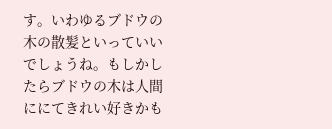す。いわゆるブドウの木の散髪といっていいでしょうね。もしかしたらブドウの木は人間ににてきれい好きかも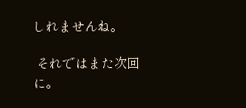しれませんね。

 それではまた次回に。